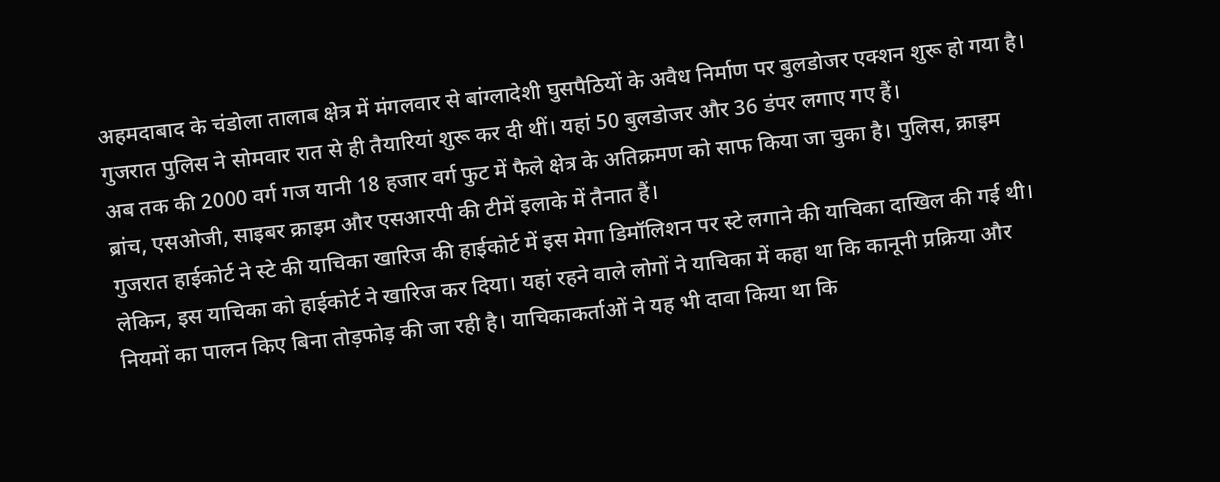अहमदाबाद के चंडोला तालाब क्षेत्र में मंगलवार से बांग्लादेशी घुसपैठियों के अवैध निर्माण पर बुलडोजर एक्शन शुरू हो गया है। गुजरात पुलिस ने सोमवार रात से ही तैयारियां शुरू कर दी थीं। यहां 50 बुलडोजर और 36 डंपर लगाए गए हैं।
अब तक की 2000 वर्ग गज यानी 18 हजार वर्ग फुट में फैले क्षेत्र के अतिक्रमण को साफ किया जा चुका है। पुलिस, क्राइम ब्रांच, एसओजी, साइबर क्राइम और एसआरपी की टीमें इलाके में तैनात हैं।
गुजरात हाईकोर्ट ने स्टे की याचिका खारिज की हाईकोर्ट में इस मेगा डिमॉलिशन पर स्टे लगाने की याचिका दाखिल की गई थी। लेकिन, इस याचिका को हाईकोर्ट ने खारिज कर दिया। यहां रहने वाले लोगों ने याचिका में कहा था कि कानूनी प्रक्रिया और नियमों का पालन किए बिना तोड़फोड़ की जा रही है। याचिकाकर्ताओं ने यह भी दावा किया था कि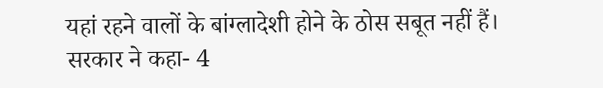यहां रहने वालों के बांग्लादेशी होने के ठोस सबूत नहीं हैं।
सरकार ने कहा- 4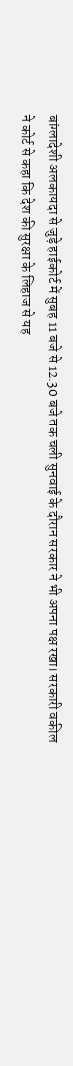बांग्लादेशी अलकायदा से जुड़े हाईकोर्ट में सुबह 11 बजे से 12.30 बजे तक चली सुनवाई के दौरान सरकार ने भी अपना पक्ष रखा। सरकारी वकील ने कोर्ट से कहा कि देश की सुरक्षा के लिहाज से यह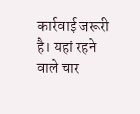कार्रवाई जरूरी है। यहां रहने वाले चार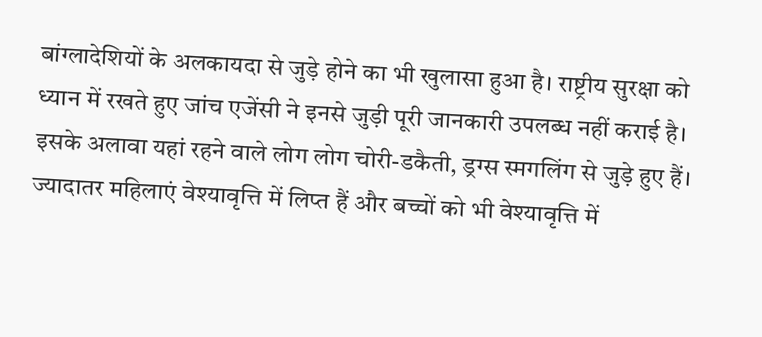बांग्लादेशियों के अलकायदा से जुड़े होने का भी खुलासा हुआ है। राष्ट्रीय सुरक्षा को ध्यान में रखते हुए जांच एजेंसी ने इनसे जुड़ी पूरी जानकारी उपलब्ध नहीं कराई है।
इसके अलावा यहां रहने वाले लोग लोग चोरी-डकैती, ड्रग्स स्मगलिंग से जुड़े हुए हैं। ज्यादातर महिलाएं वेश्यावृत्ति में लिप्त हैं और बच्चों को भी वेश्यावृत्ति में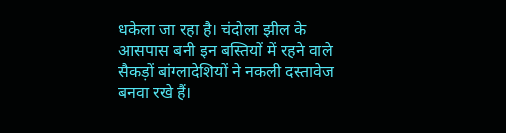धकेला जा रहा है। चंदोला झील के आसपास बनी इन बस्तियों में रहने वाले सैकड़ों बांग्लादेशियों ने नकली दस्तावेज बनवा रखे हैं।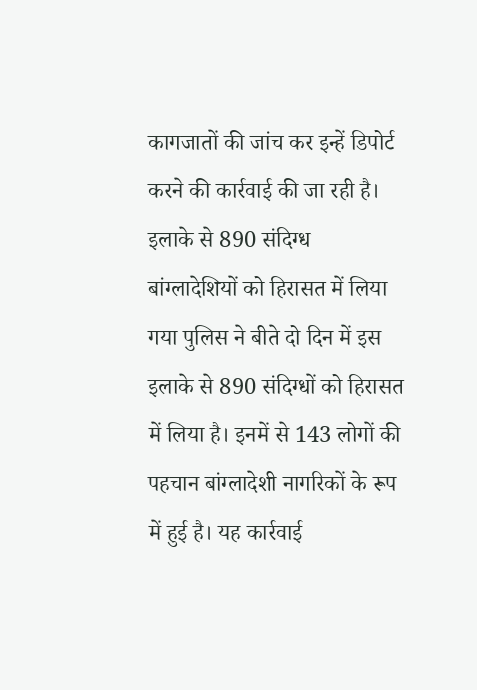कागजातों की जांच कर इन्हें डिपोर्ट करने की कार्रवाई की जा रही है।
इलाके से 890 संदिग्ध बांग्लादेशियों को हिरासत में लिया गया पुलिस ने बीते दो दिन में इस इलाके से 890 संदिग्धों को हिरासत में लिया है। इनमें से 143 लोगों की पहचान बांग्लादेशी नागरिकों के रूप में हुई है। यह कार्रवाई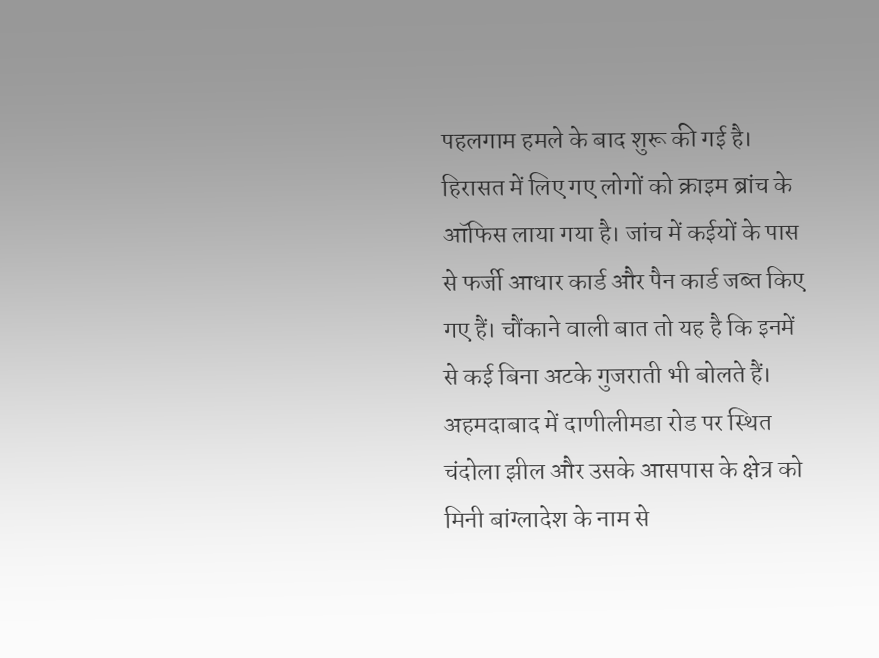पहलगाम हमले के बाद शुरू की गई है। हिरासत में लिए गए लोगों को क्राइम ब्रांच के ऑफिस लाया गया है। जांच में कईयों के पास से फर्जी आधार कार्ड और पैन कार्ड जब्त किए गए हैं। चौंकाने वाली बात तो यह है कि इनमें से कई बिना अटके गुजराती भी बोलते हैं।
अहमदाबाद में दाणीलीमडा रोड पर स्थित चंदोला झील और उसके आसपास के क्षेत्र को मिनी बांग्लादेश के नाम से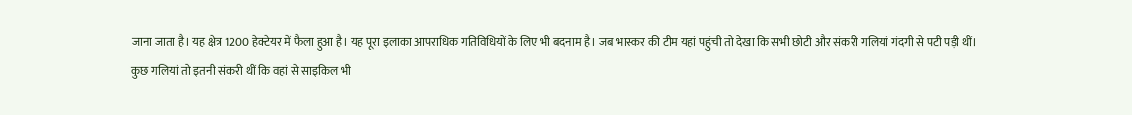जाना जाता है। यह क्षेत्र 1200 हेक्टेयर में फैला हुआ है। यह पूरा इलाका आपराधिक गतिविधियों के लिए भी बदनाम है। जब भास्कर की टीम यहां पहुंची तो देखा कि सभी छोटी और संकरी गलियां गंदगी से पटी पड़ी थीं।
कुछ गलियां तो इतनी संकरी थीं कि वहां से साइकिल भी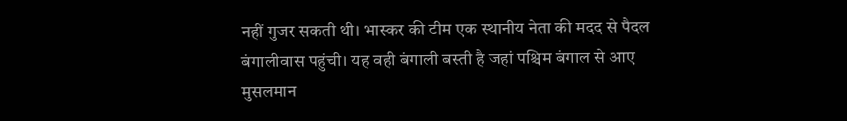नहीं गुजर सकती थी। भास्कर की टीम एक स्थानीय नेता की मदद से पैदल बंगालीवास पहुंची। यह वही बंगाली बस्ती है जहां पश्चिम बंगाल से आए मुसलमान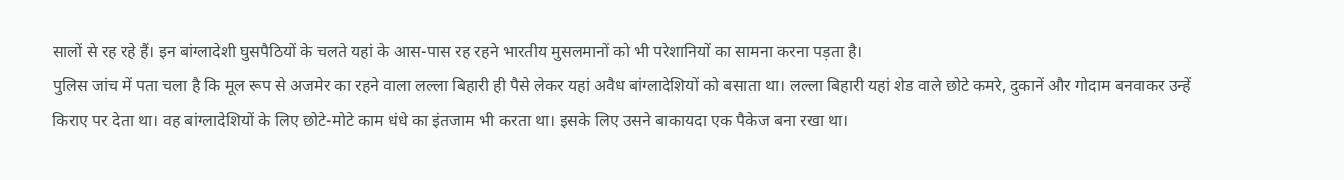सालों से रह रहे हैं। इन बांग्लादेशी घुसपैठियों के चलते यहां के आस-पास रह रहने भारतीय मुसलमानों को भी परेशानियों का सामना करना पड़ता है।
पुलिस जांच में पता चला है कि मूल रूप से अजमेर का रहने वाला लल्ला बिहारी ही पैसे लेकर यहां अवैध बांग्लादेशियों को बसाता था। लल्ला बिहारी यहां शेड वाले छोटे कमरे, दुकानें और गोदाम बनवाकर उन्हें किराए पर देता था। वह बांग्लादेशियों के लिए छोटे-मोटे काम धंधे का इंतजाम भी करता था। इसके लिए उसने बाकायदा एक पैकेज बना रखा था।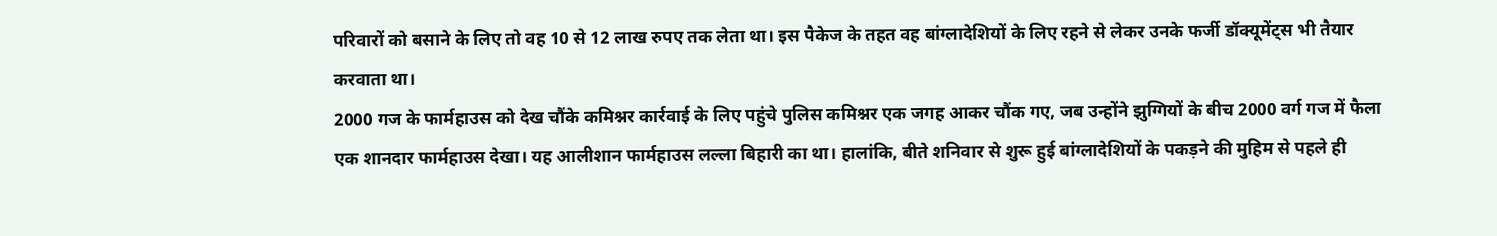परिवारों को बसाने के लिए तो वह 10 से 12 लाख रुपए तक लेता था। इस पैकेज के तहत वह बांग्लादेशियों के लिए रहने से लेकर उनके फर्जी डॉक्यूमेंट्स भी तैयार करवाता था।
2000 गज के फार्महाउस को देख चौंके कमिश्नर कार्रवाई के लिए पहुंचे पुलिस कमिश्नर एक जगह आकर चौंक गए, जब उन्होंने झुग्गियों के बीच 2000 वर्ग गज में फैला एक शानदार फार्महाउस देखा। यह आलीशान फार्महाउस लल्ला बिहारी का था। हालांकि, बीते शनिवार से शुरू हुई बांग्लादेशियों के पकड़ने की मुहिम से पहले ही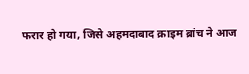फरार हो गया, जिसे अहमदाबाद क्राइम ब्रांच ने आज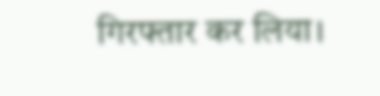गिरफ्तार कर लिया।